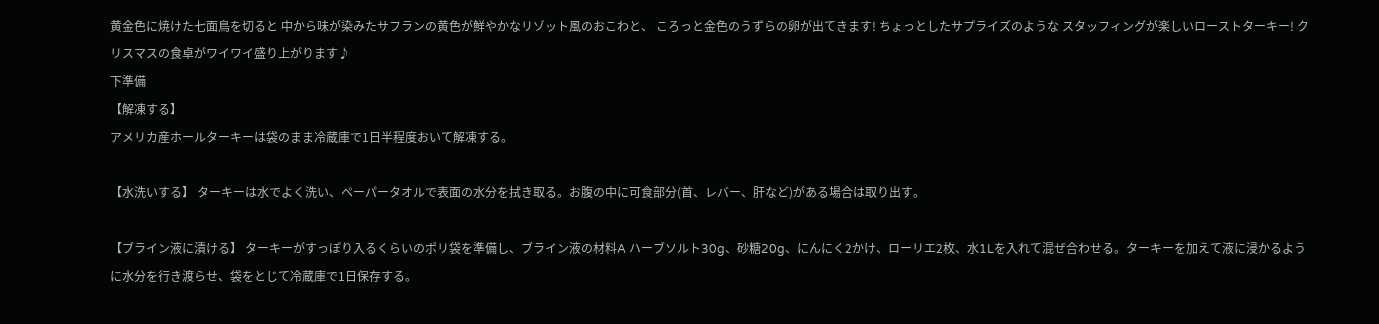黄金色に焼けた七面鳥を切ると 中から味が染みたサフランの黄色が鮮やかなリゾット風のおこわと、 ころっと金色のうずらの卵が出てきます! ちょっとしたサプライズのような スタッフィングが楽しいローストターキー! クリスマスの食卓がワイワイ盛り上がります♪
下準備
【解凍する】
アメリカ産ホールターキーは袋のまま冷蔵庫で1日半程度おいて解凍する。

【水洗いする】 ターキーは水でよく洗い、ペーパータオルで表面の水分を拭き取る。お腹の中に可食部分(首、レバー、肝など)がある場合は取り出す。

【ブライン液に漬ける】 ターキーがすっぽり入るくらいのポリ袋を準備し、ブライン液の材料A ハーブソルト30g、砂糖20g、にんにく2かけ、ローリエ2枚、水1Lを入れて混ぜ合わせる。ターキーを加えて液に浸かるように水分を行き渡らせ、袋をとじて冷蔵庫で1日保存する。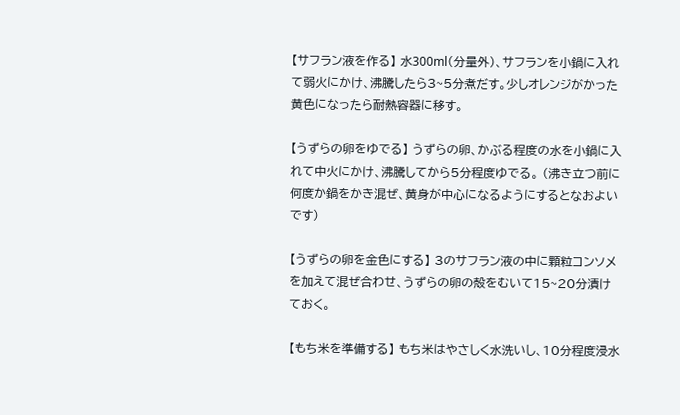【サフラン液を作る】 水300ml(分量外)、サフランを小鍋に入れて弱火にかけ、沸騰したら3~5分煮だす。少しオレンジがかった黄色になったら耐熱容器に移す。

【うずらの卵をゆでる】 うずらの卵、かぶる程度の水を小鍋に入れて中火にかけ、沸騰してから5分程度ゆでる。 (沸き立つ前に何度か鍋をかき混ぜ、黄身が中心になるようにするとなおよいです)

【うずらの卵を金色にする】 3のサフラン液の中に顆粒コンソメを加えて混ぜ合わせ、うずらの卵の殻をむいて15~20分漬けておく。

【もち米を準備する】 もち米はやさしく水洗いし、10分程度浸水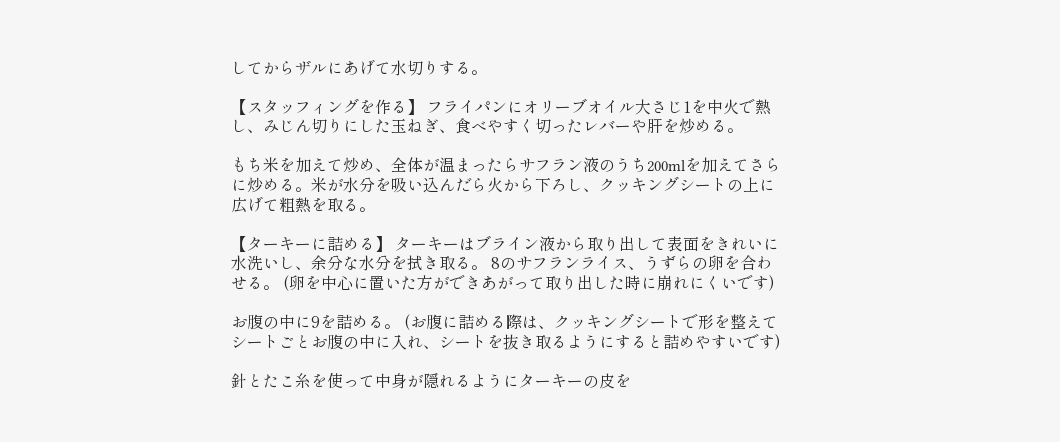してからザルにあげて水切りする。

【スタッフィングを作る】 フライパンにオリーブオイル大さじ1を中火で熱し、みじん切りにした玉ねぎ、食べやすく切ったレバーや肝を炒める。

もち米を加えて炒め、全体が温まったらサフラン液のうち200mlを加えてさらに炒める。米が水分を吸い込んだら火から下ろし、クッキングシートの上に広げて粗熱を取る。

【ターキーに詰める】 ターキーはブライン液から取り出して表面をきれいに水洗いし、余分な水分を拭き取る。 8のサフランライス、うずらの卵を合わせる。 (卵を中心に置いた方ができあがって取り出した時に崩れにくいです)

お腹の中に9を詰める。 (お腹に詰める際は、クッキングシートで形を整えてシートごとお腹の中に入れ、シートを抜き取るようにすると詰めやすいです)

針とたこ糸を使って中身が隠れるようにターキーの皮を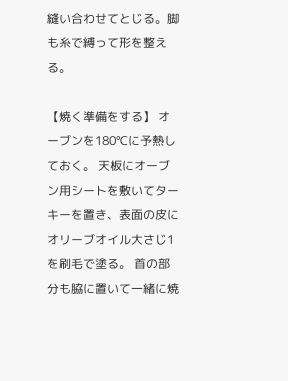縫い合わせてとじる。脚も糸で縛って形を整える。

【焼く準備をする】 オーブンを180℃に予熱しておく。 天板にオーブン用シートを敷いてターキーを置き、表面の皮にオリーブオイル大さじ1を刷毛で塗る。 首の部分も脇に置いて一緒に焼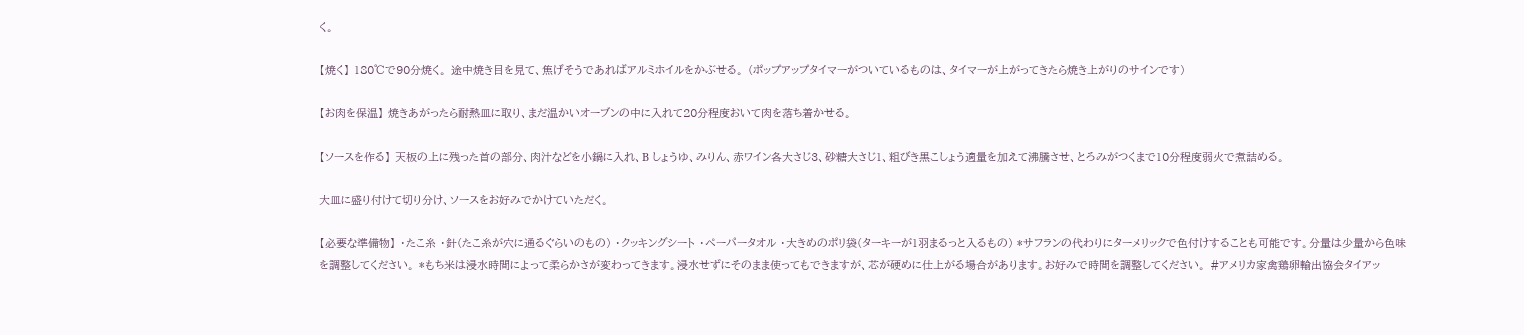く。

【焼く】 180℃で90分焼く。 途中焼き目を見て、焦げそうであればアルミホイルをかぶせる。 (ポップアップタイマーがついているものは、タイマーが上がってきたら焼き上がりのサインです)

【お肉を保温】 焼きあがったら耐熱皿に取り、まだ温かいオーブンの中に入れて20分程度おいて肉を落ち着かせる。

【ソースを作る】 天板の上に残った首の部分、肉汁などを小鍋に入れ、B しょうゆ、みりん、赤ワイン各大さじ3、砂糖大さじ1、粗びき黒こしょう適量を加えて沸騰させ、とろみがつくまで10分程度弱火で煮詰める。

大皿に盛り付けて切り分け、ソースをお好みでかけていただく。

【必要な準備物】 ・たこ糸 ・針(たこ糸が穴に通るぐらいのもの) ・クッキングシート ・ペーパータオル ・大きめのポリ袋(ターキーが1羽まるっと入るもの) *サフランの代わりにターメリックで色付けすることも可能です。分量は少量から色味を調整してください。 *もち米は浸水時間によって柔らかさが変わってきます。浸水せずにそのまま使ってもできますが、芯が硬めに仕上がる場合があります。お好みで時間を調整してください。 #アメリカ家禽鶏卵輸出協会タイアッ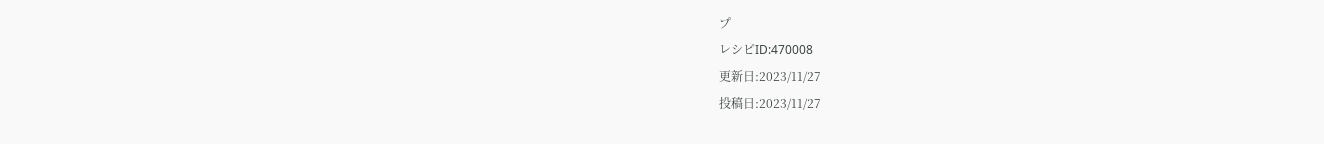プ
レシピID:470008
更新日:2023/11/27
投稿日:2023/11/27